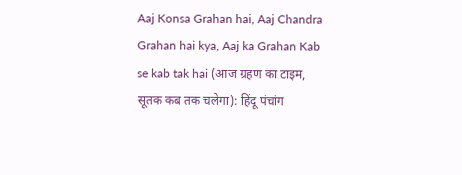Aaj Konsa Grahan hai, Aaj Chandra Grahan hai kya, Aaj ka Grahan Kab se kab tak hai (आज ग्रहण का टाइम, सूतक कब तक चलेगा): हिंदू पंचांग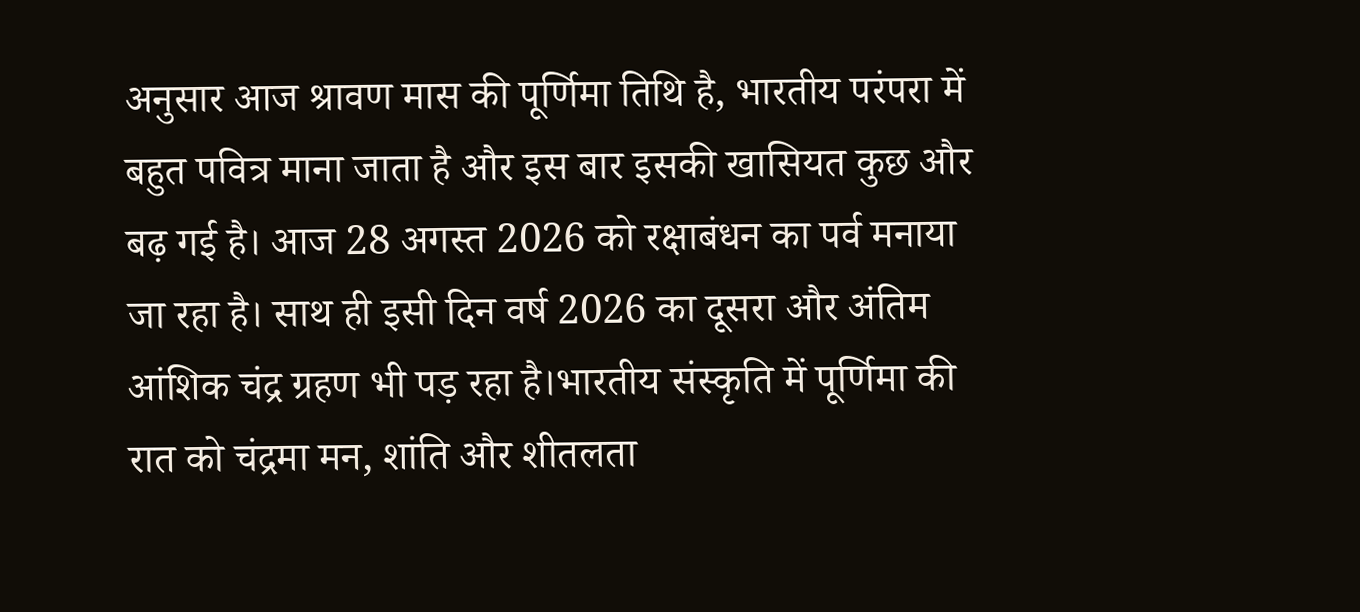अनुसार आज श्रावण मास की पूर्णिमा तिथि है, भारतीय परंपरा में बहुत पवित्र माना जाता है और इस बार इसकी खासियत कुछ और बढ़ गई है। आज 28 अगस्त 2026 को रक्षाबंधन का पर्व मनाया जा रहा है। साथ ही इसी दिन वर्ष 2026 का दूसरा और अंतिम आंशिक चंद्र ग्रहण भी पड़ रहा है।भारतीय संस्कृति में पूर्णिमा की रात को चंद्रमा मन, शांति और शीतलता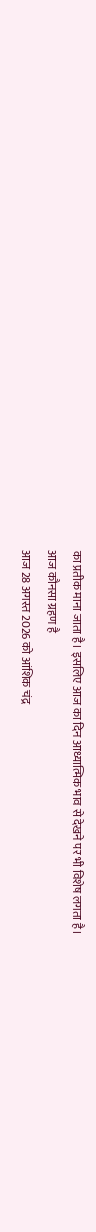का प्रतीक माना जाता है। इसलिए आज का दिन आध्यात्मिक भाव से देखने पर भी विशेष लगता है।
आज कौनसा ग्रहण है
आज 28 अगस्त 2026 को आंशिक चंद्र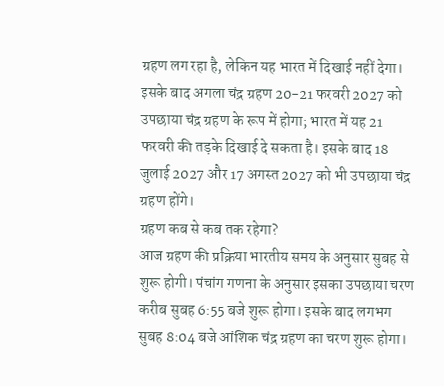ग्रहण लग रहा है, लेकिन यह भारत में दिखाई नहीं देगा। इसके बाद अगला चंद्र ग्रहण 20-21 फरवरी 2027 को उपछाया चंद्र ग्रहण के रूप में होगा; भारत में यह 21 फरवरी की तड़के दिखाई दे सकता है। इसके बाद 18 जुलाई 2027 और 17 अगस्त 2027 को भी उपछाया चंद्र ग्रहण होंगे।
ग्रहण कब से कब तक रहेगा?
आज ग्रहण की प्रक्रिया भारतीय समय के अनुसार सुबह से शुरू होगी। पंचांग गणना के अनुसार इसका उपछाया चरण करीब सुबह 6:55 बजे शुरू होगा। इसके बाद लगभग सुबह 8:04 बजे आंशिक चंद्र ग्रहण का चरण शुरू होगा।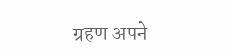ग्रहण अपने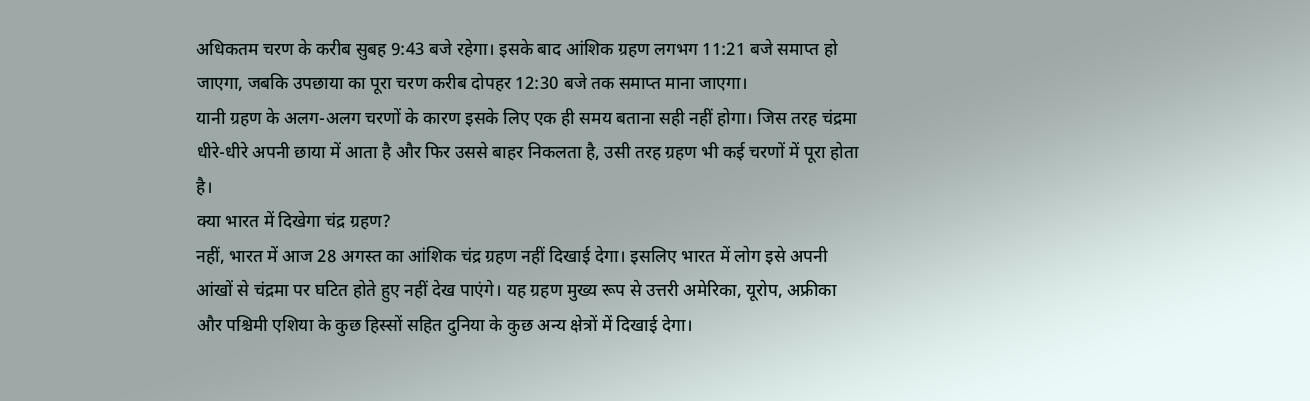अधिकतम चरण के करीब सुबह 9:43 बजे रहेगा। इसके बाद आंशिक ग्रहण लगभग 11:21 बजे समाप्त हो जाएगा, जबकि उपछाया का पूरा चरण करीब दोपहर 12:30 बजे तक समाप्त माना जाएगा।
यानी ग्रहण के अलग-अलग चरणों के कारण इसके लिए एक ही समय बताना सही नहीं होगा। जिस तरह चंद्रमा धीरे-धीरे अपनी छाया में आता है और फिर उससे बाहर निकलता है, उसी तरह ग्रहण भी कई चरणों में पूरा होता है।
क्या भारत में दिखेगा चंद्र ग्रहण?
नहीं, भारत में आज 28 अगस्त का आंशिक चंद्र ग्रहण नहीं दिखाई देगा। इसलिए भारत में लोग इसे अपनी आंखों से चंद्रमा पर घटित होते हुए नहीं देख पाएंगे। यह ग्रहण मुख्य रूप से उत्तरी अमेरिका, यूरोप, अफ्रीका और पश्चिमी एशिया के कुछ हिस्सों सहित दुनिया के कुछ अन्य क्षेत्रों में दिखाई देगा।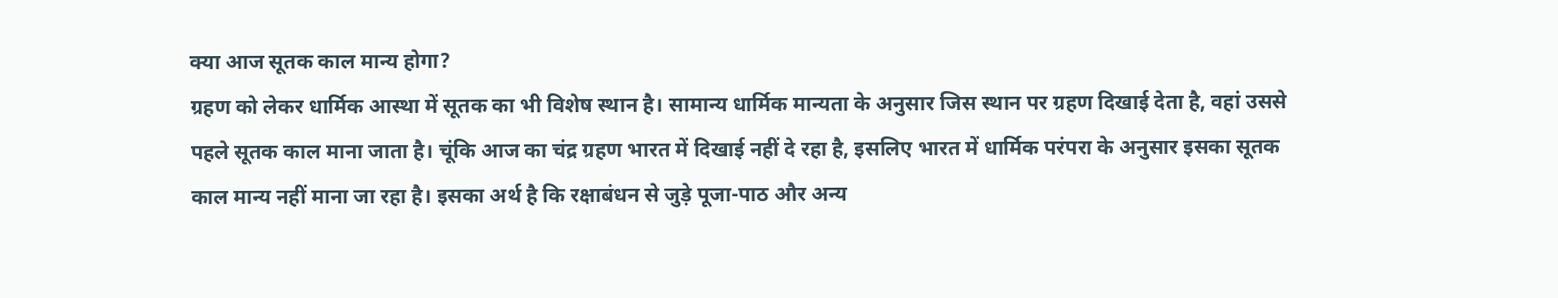क्या आज सूतक काल मान्य होगा?
ग्रहण को लेकर धार्मिक आस्था में सूतक का भी विशेष स्थान है। सामान्य धार्मिक मान्यता के अनुसार जिस स्थान पर ग्रहण दिखाई देता है, वहां उससे पहले सूतक काल माना जाता है। चूंकि आज का चंद्र ग्रहण भारत में दिखाई नहीं दे रहा है, इसलिए भारत में धार्मिक परंपरा के अनुसार इसका सूतक काल मान्य नहीं माना जा रहा है। इसका अर्थ है कि रक्षाबंधन से जुड़े पूजा-पाठ और अन्य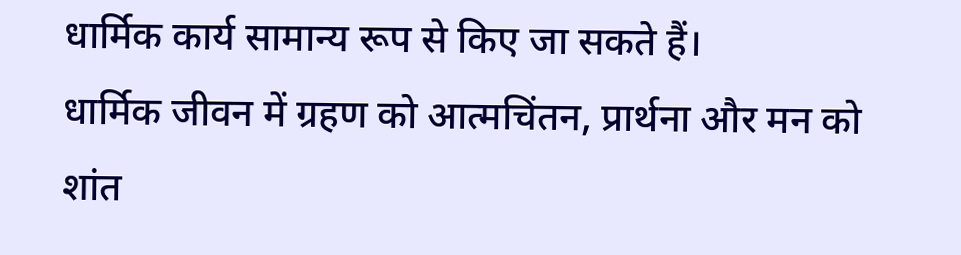धार्मिक कार्य सामान्य रूप से किए जा सकते हैं।
धार्मिक जीवन में ग्रहण को आत्मचिंतन, प्रार्थना और मन को शांत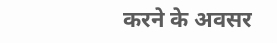करने के अवसर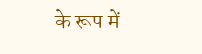के रूप में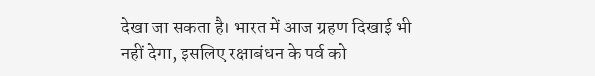देखा जा सकता है। भारत में आज ग्रहण दिखाई भी नहीं देगा, इसलिए रक्षाबंधन के पर्व को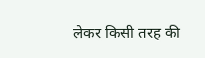लेकर किसी तरह की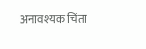अनावश्यक चिंता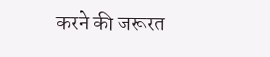करने की जरूरत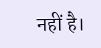नहीं है।